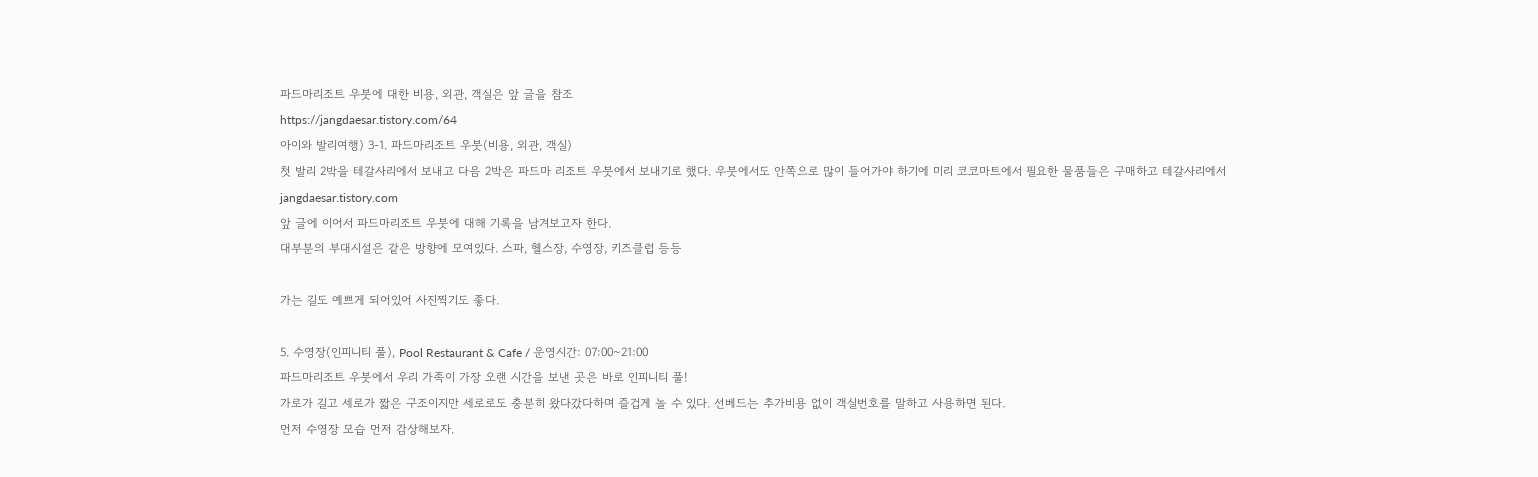파드마리조트 우붓에 대한 비용, 외관, 객실은 앞 글을 참조
https://jangdaesar.tistory.com/64
아이와 발리여행) 3-1. 파드마리조트 우붓(비용, 외관, 객실)
첫 발리 2박을 테갈사리에서 보내고 다음 2박은 파드마 리조트 우붓에서 보내기로 했다. 우붓에서도 안쪽으로 많이 들어가야 하기에 미리 코코마트에서 필요한 물품들은 구매하고 테갈사리에서
jangdaesar.tistory.com
앞 글에 이어서 파드마리조트 우붓에 대해 기록을 남겨보고자 한다.
대부분의 부대시설은 같은 방향에 모여있다. 스파, 헬스장, 수영장, 키즈클럽 등등

가는 길도 예쁘게 되어있어 사진찍기도 좋다.

5. 수영장(인피니티 풀), Pool Restaurant & Cafe / 운영시간: 07:00~21:00
파드마리조트 우붓에서 우리 가족이 가장 오랜 시간을 보낸 곳은 바로 인피니티 풀!
가로가 길고 세로가 짧은 구조이지만 세로로도 충분히 왔다갔다하며 즐겁게 놀 수 있다. 선베드는 추가비용 없이 객실번호를 말하고 사용하면 된다.
먼저 수영장 모습 먼저 감상해보자.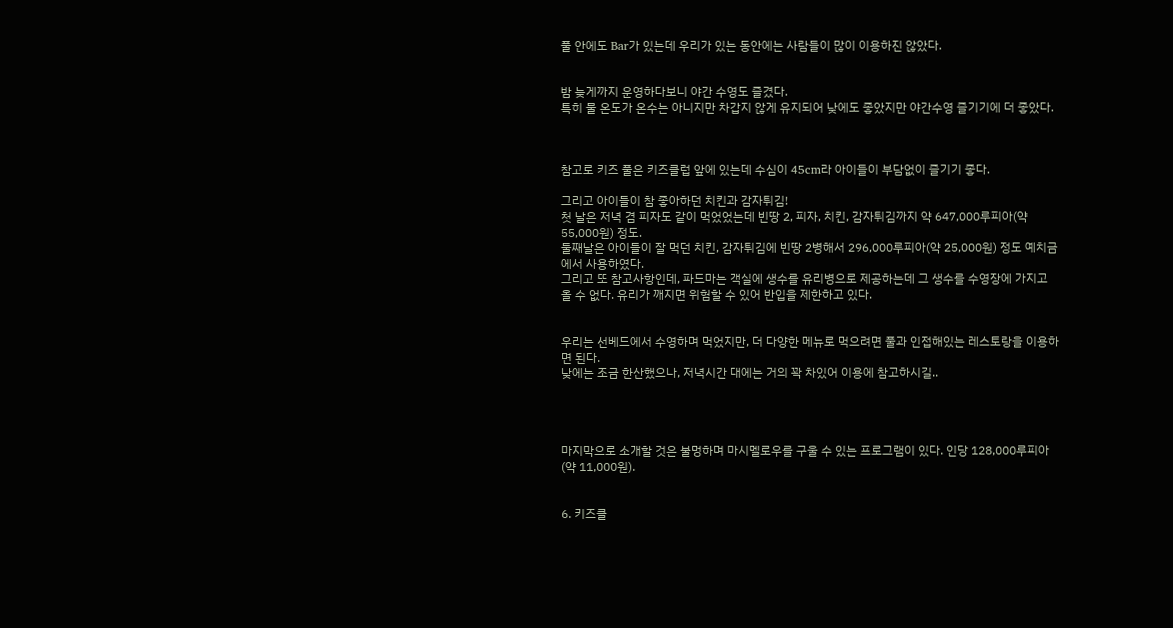풀 안에도 Bar가 있는데 우리가 있는 동안에는 사람들이 많이 이용하진 않았다.


밤 늦게까지 운영하다보니 야간 수영도 즐겼다.
특히 물 온도가 온수는 아니지만 차갑지 않게 유지되어 낮에도 좋았지만 야간수영 즐기기에 더 좋았다.



참고로 키즈 풀은 키즈클럽 앞에 있는데 수심이 45cm라 아이들이 부담없이 즐기기 좋다.

그리고 아이들이 참 좋아하던 치킨과 감자튀김!
첫 날은 저녁 겸 피자도 같이 먹었었는데 빈땅 2, 피자, 치킨, 감자튀김까지 약 647,000루피아(약 55,000원) 정도.
둘째날은 아이들이 잘 먹던 치킨, 감자튀김에 빈땅 2병해서 296,000루피아(약 25,000원) 정도 예치금에서 사용하였다.
그리고 또 참고사항인데, 파드마는 객실에 생수를 유리병으로 제공하는데 그 생수를 수영장에 가지고 올 수 없다. 유리가 깨지면 위험할 수 있어 반입을 제한하고 있다.


우리는 선베드에서 수영하며 먹었지만, 더 다양한 메뉴로 먹으려면 풀과 인접해있는 레스토랑을 이용하면 된다.
낮에는 조금 한산했으나, 저녁시간 대에는 거의 꽉 차있어 이용에 참고하시길..




마지막으로 소개할 것은 불멍하며 마시멜로우를 구울 수 있는 프로그램이 있다. 인당 128,000루피아(약 11,000원).


6. 키즈클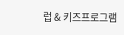럽 & 키즈프로그램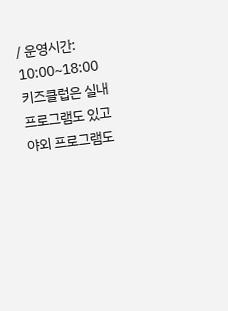/ 운영시간: 10:00~18:00
키즈클럽은 실내 프로그램도 있고 야외 프로그램도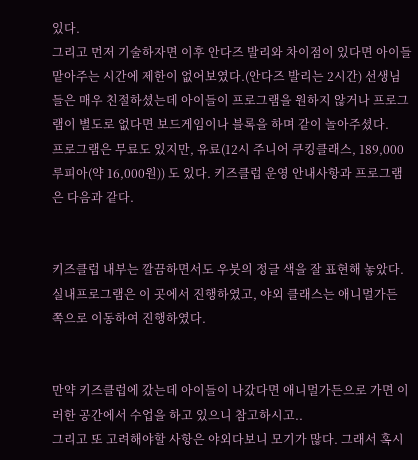있다.
그리고 먼저 기술하자면 이후 안다즈 발리와 차이점이 있다면 아이들 맡아주는 시간에 제한이 없어보였다.(안다즈 발리는 2시간) 선생님들은 매우 친절하셨는데 아이들이 프로그램을 원하지 않거나 프로그램이 별도로 없다면 보드게임이나 블록을 하며 같이 놀아주셨다.
프로그램은 무료도 있지만, 유료(12시 주니어 쿠킹클래스, 189,000루피아(약 16,000원)) 도 있다. 키즈클럽 운영 안내사항과 프로그램은 다음과 같다.


키즈클럽 내부는 깔끔하면서도 우붓의 정글 색을 잘 표현해 놓았다.
실내프로그램은 이 곳에서 진행하였고, 야외 클래스는 애니멀가든 쪽으로 이동하여 진행하였다.


만약 키즈클럽에 갔는데 아이들이 나갔다면 애니멀가든으로 가면 이러한 공간에서 수업을 하고 있으니 참고하시고..
그리고 또 고려해야할 사항은 야외다보니 모기가 많다. 그래서 혹시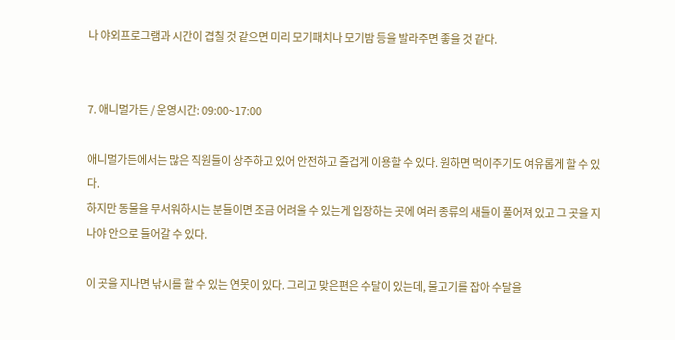나 야외프로그램과 시간이 겹칠 것 같으면 미리 모기패치나 모기밤 등을 발라주면 좋을 것 같다.


7. 애니멀가든 / 운영시간: 09:00~17:00

애니멀가든에서는 많은 직원들이 상주하고 있어 안전하고 즐겁게 이용할 수 있다. 원하면 먹이주기도 여유롭게 할 수 있다.
하지만 동물을 무서워하시는 분들이면 조금 어려울 수 있는게 입장하는 곳에 여러 종류의 새들이 풀어져 있고 그 곳을 지나야 안으로 들어갈 수 있다.

이 곳을 지나면 낚시를 할 수 있는 연못이 있다. 그리고 맞은편은 수달이 있는데, 물고기를 잡아 수달을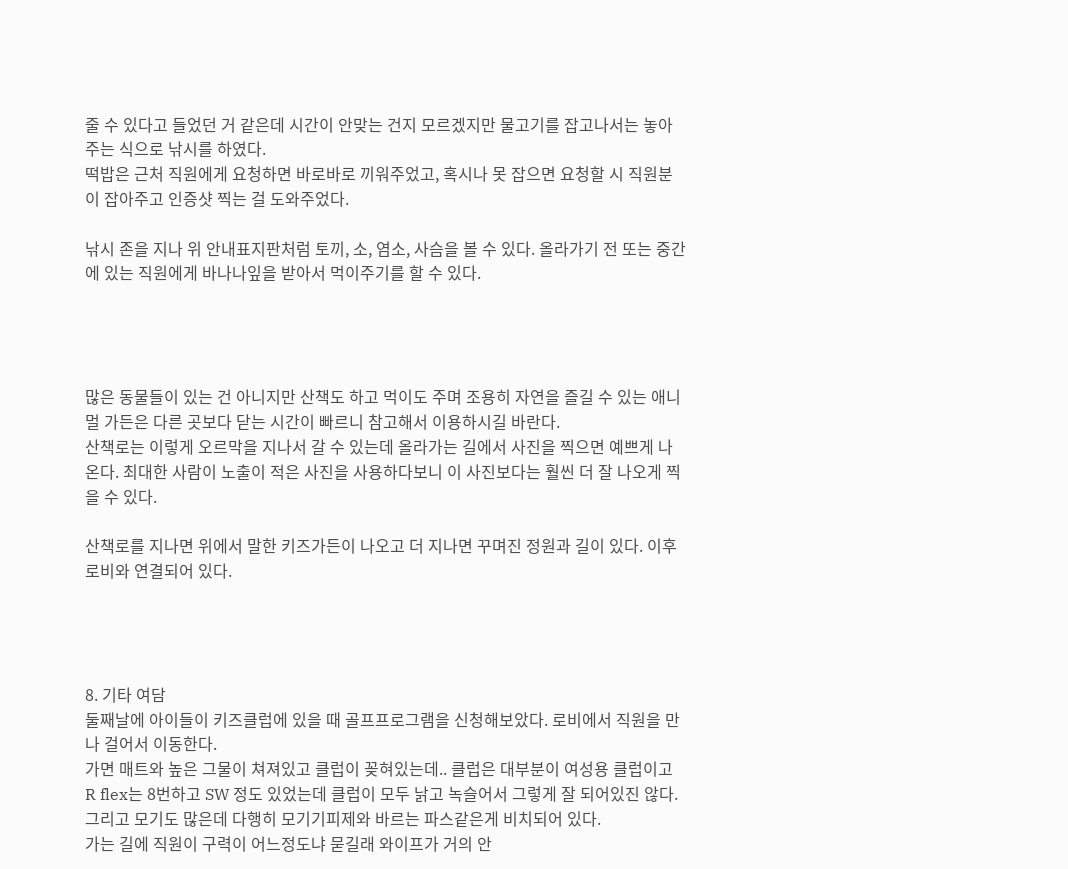줄 수 있다고 들었던 거 같은데 시간이 안맞는 건지 모르겠지만 물고기를 잡고나서는 놓아주는 식으로 낚시를 하였다.
떡밥은 근처 직원에게 요청하면 바로바로 끼워주었고, 혹시나 못 잡으면 요청할 시 직원분이 잡아주고 인증샷 찍는 걸 도와주었다.

낚시 존을 지나 위 안내표지판처럼 토끼, 소, 염소, 사슴을 볼 수 있다. 올라가기 전 또는 중간에 있는 직원에게 바나나잎을 받아서 먹이주기를 할 수 있다.




많은 동물들이 있는 건 아니지만 산책도 하고 먹이도 주며 조용히 자연을 즐길 수 있는 애니멀 가든은 다른 곳보다 닫는 시간이 빠르니 참고해서 이용하시길 바란다.
산책로는 이렇게 오르막을 지나서 갈 수 있는데 올라가는 길에서 사진을 찍으면 예쁘게 나온다. 최대한 사람이 노출이 적은 사진을 사용하다보니 이 사진보다는 훨씬 더 잘 나오게 찍을 수 있다.

산책로를 지나면 위에서 말한 키즈가든이 나오고 더 지나면 꾸며진 정원과 길이 있다. 이후 로비와 연결되어 있다.




8. 기타 여담
둘째날에 아이들이 키즈클럽에 있을 때 골프프로그램을 신청해보았다. 로비에서 직원을 만나 걸어서 이동한다.
가면 매트와 높은 그물이 쳐져있고 클럽이 꽂혀있는데.. 클럽은 대부분이 여성용 클럽이고 R flex는 8번하고 SW 정도 있었는데 클럽이 모두 낡고 녹슬어서 그렇게 잘 되어있진 않다.
그리고 모기도 많은데 다행히 모기기피제와 바르는 파스같은게 비치되어 있다.
가는 길에 직원이 구력이 어느정도냐 묻길래 와이프가 거의 안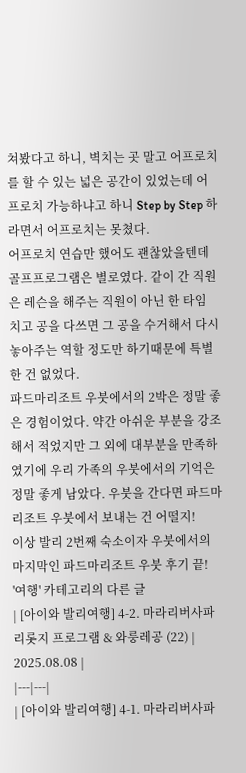쳐봤다고 하니, 벽치는 곳 말고 어프로치를 할 수 있는 넓은 공간이 있었는데 어프로치 가능하냐고 하니 Step by Step 하라면서 어프로치는 못쳤다.
어프로치 연습만 했어도 괜찮았을텐데 골프프로그램은 별로였다. 같이 간 직원은 레슨을 해주는 직원이 아닌 한 타임 치고 공을 다쓰면 그 공을 수거해서 다시 놓아주는 역할 정도만 하기때문에 특별한 건 없었다.
파드마리조트 우붓에서의 2박은 정말 좋은 경험이었다. 약간 아쉬운 부분을 강조해서 적었지만 그 외에 대부분을 만족하였기에 우리 가족의 우붓에서의 기억은 정말 좋게 남았다. 우붓을 간다면 파드마리조트 우붓에서 보내는 건 어떨지!
이상 발리 2번째 숙소이자 우붓에서의 마지막인 파드마리조트 우붓 후기 끝!
'여행' 카테고리의 다른 글
| [아이와 발리여행] 4-2. 마라리버사파리롯지 프로그램 & 와룽레공 (22) | 2025.08.08 |
|---|---|
| [아이와 발리여행] 4-1. 마라리버사파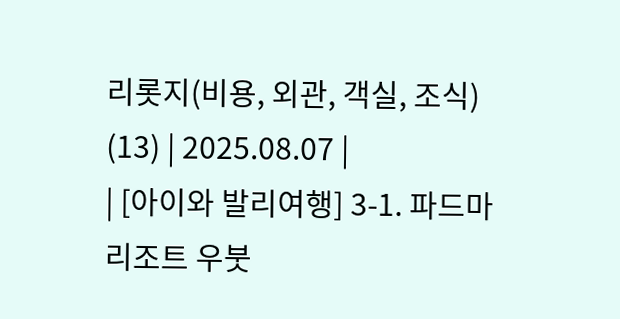리롯지(비용, 외관, 객실, 조식) (13) | 2025.08.07 |
| [아이와 발리여행] 3-1. 파드마리조트 우붓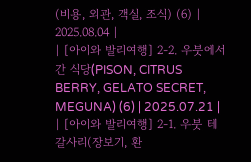(비용, 외관, 객실, 조식) (6) | 2025.08.04 |
| [아이와 발리여행] 2-2. 우붓에서 간 식당(PISON, CITRUS BERRY, GELATO SECRET, MEGUNA) (6) | 2025.07.21 |
| [아이와 발리여행] 2-1. 우붓 테갈사리(장보기, 환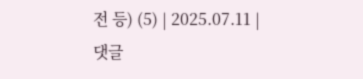전 등) (5) | 2025.07.11 |
댓글